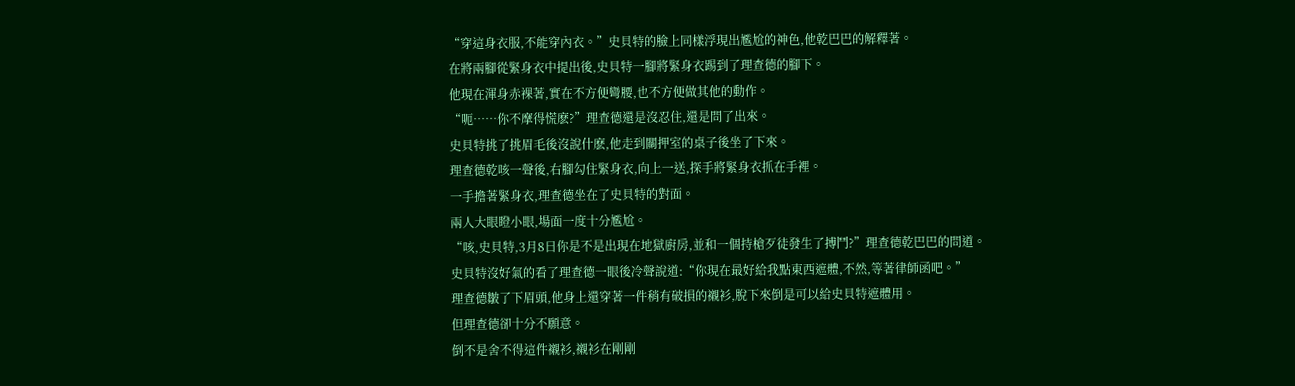“穿這身衣服,不能穿內衣。”史貝特的臉上同樣浮現出尷尬的神色,他乾巴巴的解釋著。
在將兩腳從緊身衣中提出後,史貝特一腳將緊身衣踢到了理查德的腳下。
他現在渾身赤裸著,實在不方便彎腰,也不方便做其他的動作。
“呃……你不摩得慌麽?”理查德還是沒忍住,還是問了出來。
史貝特挑了挑眉毛後沒說什麽,他走到關押室的桌子後坐了下來。
理查德乾咳一聲後,右腳勾住緊身衣,向上一送,探手將緊身衣抓在手裡。
一手擔著緊身衣,理查德坐在了史貝特的對面。
兩人大眼瞪小眼,場面一度十分尷尬。
“咳,史貝特,3月8日你是不是出現在地獄廚房,並和一個持槍歹徒發生了搏鬥?”理查德乾巴巴的問道。
史貝特沒好氣的看了理查德一眼後冷聲說道:“你現在最好給我點東西遮體,不然,等著律師函吧。”
理查德皺了下眉頭,他身上還穿著一件稍有破損的襯衫,脫下來倒是可以給史貝特遮體用。
但理查德卻十分不願意。
倒不是舍不得這件襯衫,襯衫在剛剛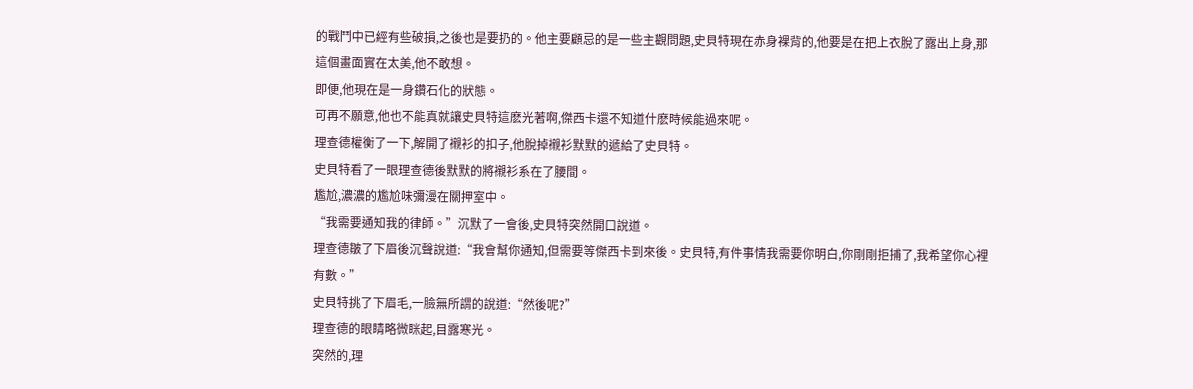的戰鬥中已經有些破損,之後也是要扔的。他主要顧忌的是一些主觀問題,史貝特現在赤身裸背的,他要是在把上衣脫了露出上身,那這個畫面實在太美,他不敢想。
即便,他現在是一身鑽石化的狀態。
可再不願意,他也不能真就讓史貝特這麽光著啊,傑西卡還不知道什麽時候能過來呢。
理查德權衡了一下,解開了襯衫的扣子,他脫掉襯衫默默的遞給了史貝特。
史貝特看了一眼理查德後默默的將襯衫系在了腰間。
尷尬,濃濃的尷尬味彌漫在關押室中。
“我需要通知我的律師。”沉默了一會後,史貝特突然開口說道。
理查德皺了下眉後沉聲說道:“我會幫你通知,但需要等傑西卡到來後。史貝特,有件事情我需要你明白,你剛剛拒捕了,我希望你心裡有數。”
史貝特挑了下眉毛,一臉無所謂的說道:“然後呢?”
理查德的眼睛略微眯起,目露寒光。
突然的,理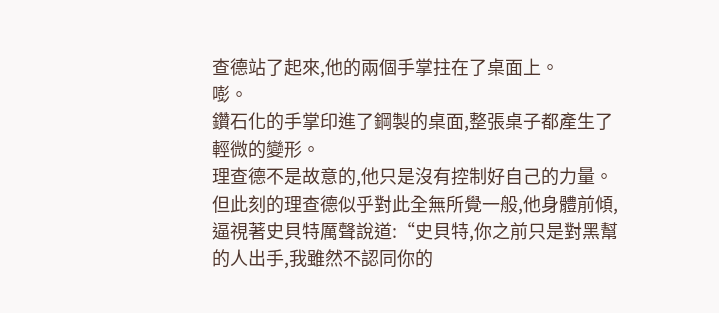查德站了起來,他的兩個手掌拄在了桌面上。
嘭。
鑽石化的手掌印進了鋼製的桌面,整張桌子都產生了輕微的變形。
理查德不是故意的,他只是沒有控制好自己的力量。
但此刻的理查德似乎對此全無所覺一般,他身體前傾,逼視著史貝特厲聲說道:“史貝特,你之前只是對黑幫的人出手,我雖然不認同你的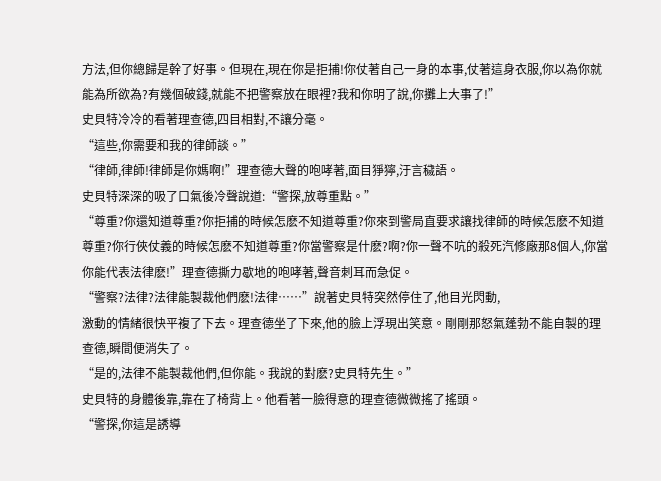方法,但你總歸是幹了好事。但現在,現在你是拒捕!你仗著自己一身的本事,仗著這身衣服,你以為你就能為所欲為?有幾個破錢,就能不把警察放在眼裡?我和你明了說,你攤上大事了!”
史貝特冷冷的看著理查德,四目相對,不讓分毫。
“這些,你需要和我的律師談。”
“律師,律師!律師是你媽啊!”理查德大聲的咆哮著,面目猙獰,汙言穢語。
史貝特深深的吸了口氣後冷聲說道:“警探,放尊重點。”
“尊重?你還知道尊重?你拒捕的時候怎麽不知道尊重?你來到警局直要求讓找律師的時候怎麽不知道尊重?你行俠仗義的時候怎麽不知道尊重?你當警察是什麽?啊?你一聲不吭的殺死汽修廠那8個人,你當你能代表法律麽!”理查德撕力歇地的咆哮著,聲音刺耳而急促。
“警察?法律?法律能製裁他們麽!法律……”說著史貝特突然停住了,他目光閃動,
激動的情緒很快平複了下去。理查德坐了下來,他的臉上浮現出笑意。剛剛那怒氣蓬勃不能自製的理查德,瞬間便消失了。
“是的,法律不能製裁他們,但你能。我說的對麽?史貝特先生。”
史貝特的身體後靠,靠在了椅背上。他看著一臉得意的理查德微微搖了搖頭。
“警探,你這是誘導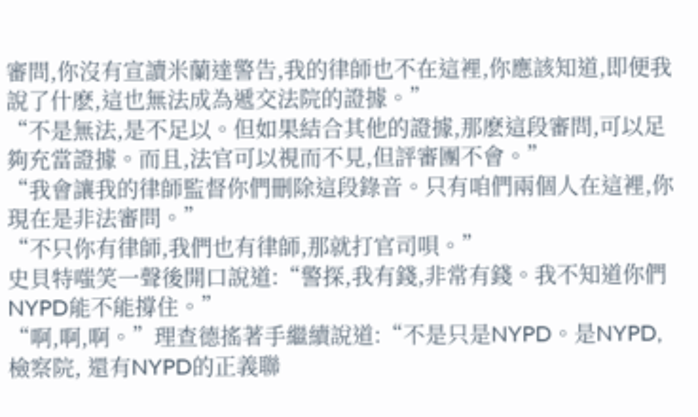審問,你沒有宣讀米蘭達警告,我的律師也不在這裡,你應該知道,即便我說了什麽,這也無法成為遞交法院的證據。”
“不是無法,是不足以。但如果結合其他的證據,那麽這段審問,可以足夠充當證據。而且,法官可以視而不見,但評審團不會。”
“我會讓我的律師監督你們刪除這段錄音。只有咱們兩個人在這裡,你現在是非法審問。”
“不只你有律師,我們也有律師,那就打官司唄。”
史貝特嗤笑一聲後開口說道:“警探,我有錢,非常有錢。我不知道你們NYPD能不能撐住。”
“啊,啊,啊。”理查德搖著手繼續說道:“不是只是NYPD。是NYPD,檢察院, 還有NYPD的正義聯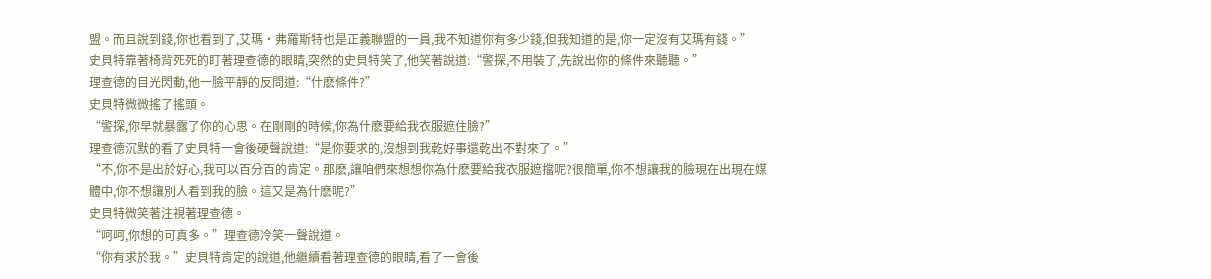盟。而且說到錢,你也看到了,艾瑪·弗羅斯特也是正義聯盟的一員,我不知道你有多少錢,但我知道的是,你一定沒有艾瑪有錢。”
史貝特靠著椅背死死的盯著理查德的眼睛,突然的史貝特笑了,他笑著說道:“警探,不用裝了,先說出你的條件來聽聽。”
理查德的目光閃動,他一臉平靜的反問道:“什麽條件?”
史貝特微微搖了搖頭。
“警探,你早就暴露了你的心思。在剛剛的時候,你為什麽要給我衣服遮住臉?”
理查德沉默的看了史貝特一會後硬聲說道:“是你要求的,沒想到我乾好事還乾出不對來了。”
“不,你不是出於好心,我可以百分百的肯定。那麽,讓咱們來想想你為什麽要給我衣服遮擋呢?很簡單,你不想讓我的臉現在出現在媒體中,你不想讓別人看到我的臉。這又是為什麽呢?”
史貝特微笑著注視著理查德。
“呵呵,你想的可真多。”理查德冷笑一聲說道。
“你有求於我。”史貝特肯定的說道,他繼續看著理查德的眼睛,看了一會後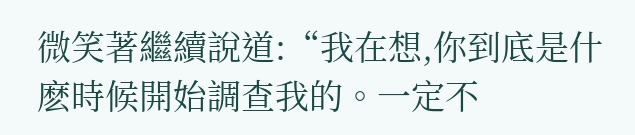微笑著繼續說道:“我在想,你到底是什麽時候開始調查我的。一定不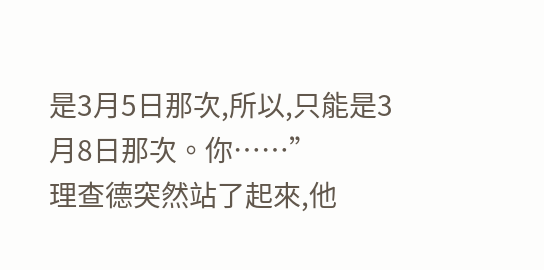是3月5日那次,所以,只能是3月8日那次。你……”
理查德突然站了起來,他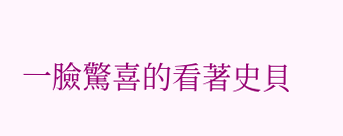一臉驚喜的看著史貝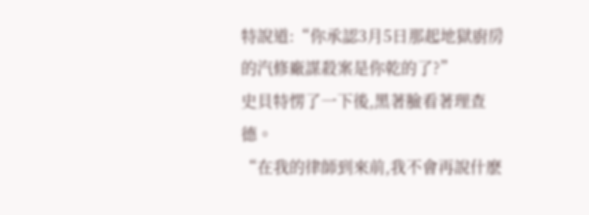特說道:“你承認3月5日那起地獄廚房的汽修廠謀殺案是你乾的了?”
史貝特愣了一下後,黑著臉看著理查德。
“在我的律師到來前,我不會再說什麽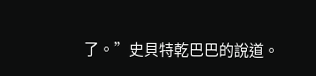了。”史貝特乾巴巴的說道。